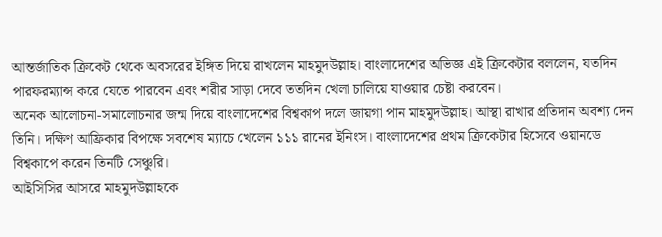আন্তর্জাতিক ক্রিকেট থেকে অবসরের ইঙ্গিত দিয়ে রাখলেন মাহমুদউল্লাহ। বাংলাদেশের অভিজ্ঞ এই ক্রিকেটার বললেন, যতদিন পারফরম্যান্স করে যেতে পারবেন এবং শরীর সাড়া দেবে ততদিন খেলা চালিয়ে যাওয়ার চেষ্টা করবেন।
অনেক আলোচনা-সমালোচনার জন্ম দিয়ে বাংলাদেশের বিশ্বকাপ দলে জায়গা পান মাহমুদউল্লাহ। আস্থা রাখার প্রতিদান অবশ্য দেন তিনি। দক্ষিণ আফ্রিকার বিপক্ষে সবশেষ ম্যাচে খেলেন ১১১ রানের ইনিংস। বাংলাদেশের প্রথম ক্রিকেটার হিসেবে ওয়ানডে বিশ্বকাপে করেন তিনটি সেঞ্চুরি।
আইসিসির আসরে মাহমুদউল্লাহকে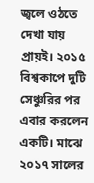জ্বলে ওঠতে দেখা যায় প্রায়ই। ২০১৫ বিশ্বকাপে দুটি সেঞ্চুরির পর এবার করলেন একটি। মাঝে ২০১৭ সালের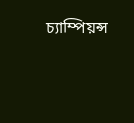চ্যাম্পিয়ন্স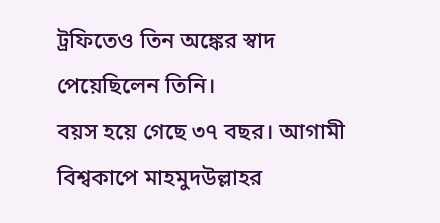ট্রফিতেও তিন অঙ্কের স্বাদ পেয়েছিলেন তিনি।
বয়স হয়ে গেছে ৩৭ বছর। আগামী বিশ্বকাপে মাহমুদউল্লাহর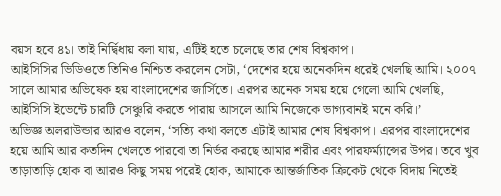বয়স হবে ৪১। তাই নির্দ্বিধায় বলা যায়, এটিই হতে চলেছে তার শেষ বিশ্বকাপ।
আইসিসির ভিডিওতে তিনিও নিশ্চিত করলেন সেটা, ‘দেশের হয়ে অনেকদিন ধরেই খেলছি আমি। ২০০৭ সালে আমার অভিষেক হয় বাংলাদেশের জার্সিতে। এরপর অনেক সময় হয়ে গেলো আমি খেলছি, আইসিসি ইভেন্টে চারটি সেঞ্চুরি করতে পারায় আসলে আমি নিজেকে ভাগ্যবানই মনে করি।’
অভিজ্ঞ অলরাউন্ডার আরও বলেন, ‘সত্যি কথা বলতে এটাই আমার শেষ বিশ্বকাপ। এরপর বাংলাদেশের হয়ে আমি আর কতদিন খেলতে পারবো তা নির্ভর করছে আমার শরীর এবং পারফর্ম্যান্সের উপর। তবে খুব তাড়াতাড়ি হোক বা আরও কিছু সময় পরেই হোক, আমাকে আন্তর্জাতিক ক্রিকেট থেকে বিদায় নিতেই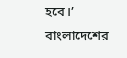হবে।’
বাংলাদেশের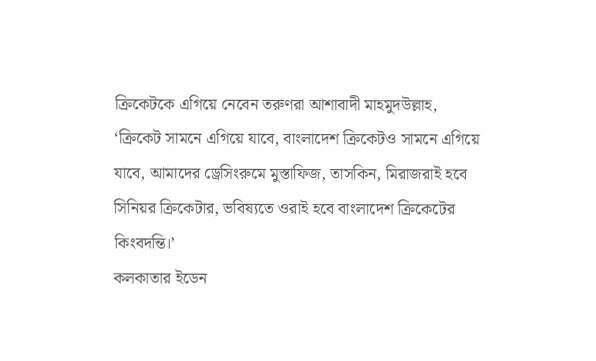ক্রিকেটকে এগিয়ে নেবেন তরুণরা আশাবাদী মাহমুদউল্লাহ, ‘ক্রিকেট সামনে এগিয়ে যাবে, বাংলাদেশ ক্রিকেটও সামনে এগিয়ে যাবে, আমাদের ড্রেসিংরুমে মুস্তাফিজ, তাসকিন, মিরাজরাই হবে সিনিয়র ক্রিকেটার, ভবিষ্যতে ওরাই হবে বাংলাদেশ ক্রিকেটের কিংবদন্তি।’
কলকাতার ইডেন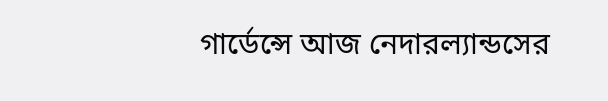গার্ডেন্সে আজ নেদারল্যান্ডসের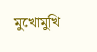মুখোমুখি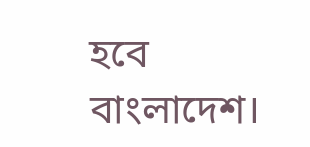হবে বাংলাদেশ।